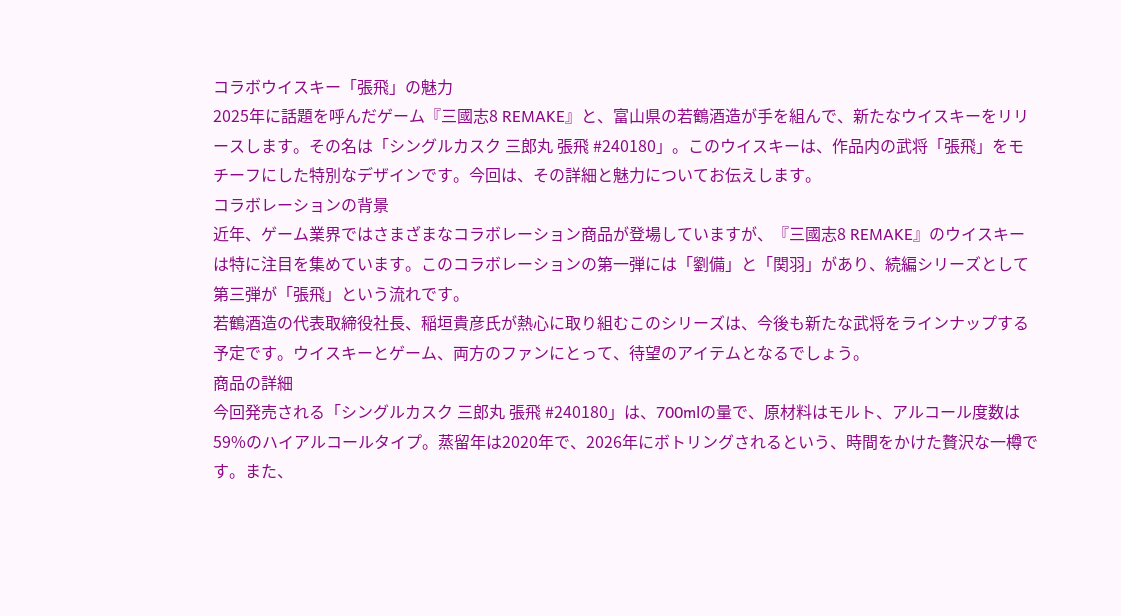コラボウイスキー「張飛」の魅力
2025年に話題を呼んだゲーム『三國志8 REMAKE』と、富山県の若鶴酒造が手を組んで、新たなウイスキーをリリースします。その名は「シングルカスク 三郎丸 張飛 #240180」。このウイスキーは、作品内の武将「張飛」をモチーフにした特別なデザインです。今回は、その詳細と魅力についてお伝えします。
コラボレーションの背景
近年、ゲーム業界ではさまざまなコラボレーション商品が登場していますが、『三國志8 REMAKE』のウイスキーは特に注目を集めています。このコラボレーションの第一弾には「劉備」と「関羽」があり、続編シリーズとして第三弾が「張飛」という流れです。
若鶴酒造の代表取締役社長、稲垣貴彦氏が熱心に取り組むこのシリーズは、今後も新たな武将をラインナップする予定です。ウイスキーとゲーム、両方のファンにとって、待望のアイテムとなるでしょう。
商品の詳細
今回発売される「シングルカスク 三郎丸 張飛 #240180」は、700mlの量で、原材料はモルト、アルコール度数は59%のハイアルコールタイプ。蒸留年は2020年で、2026年にボトリングされるという、時間をかけた贅沢な一樽です。また、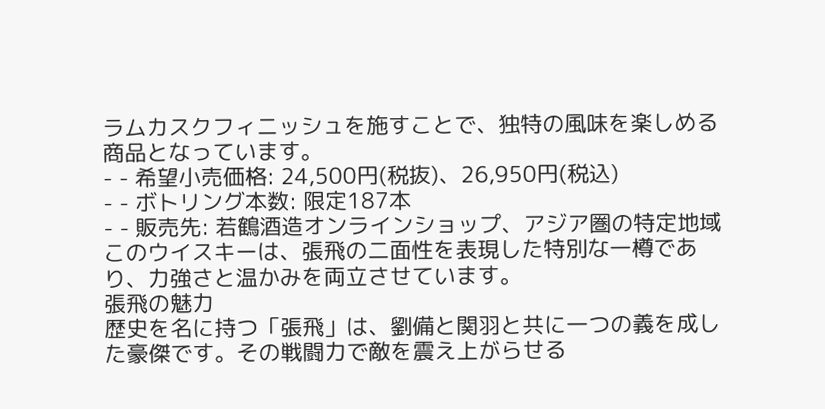ラムカスクフィニッシュを施すことで、独特の風味を楽しめる商品となっています。
- - 希望小売価格: 24,500円(税抜)、26,950円(税込)
- - ボトリング本数: 限定187本
- - 販売先: 若鶴酒造オンラインショップ、アジア圏の特定地域
このウイスキーは、張飛の二面性を表現した特別な一樽であり、力強さと温かみを両立させています。
張飛の魅力
歴史を名に持つ「張飛」は、劉備と関羽と共に一つの義を成した豪傑です。その戦闘力で敵を震え上がらせる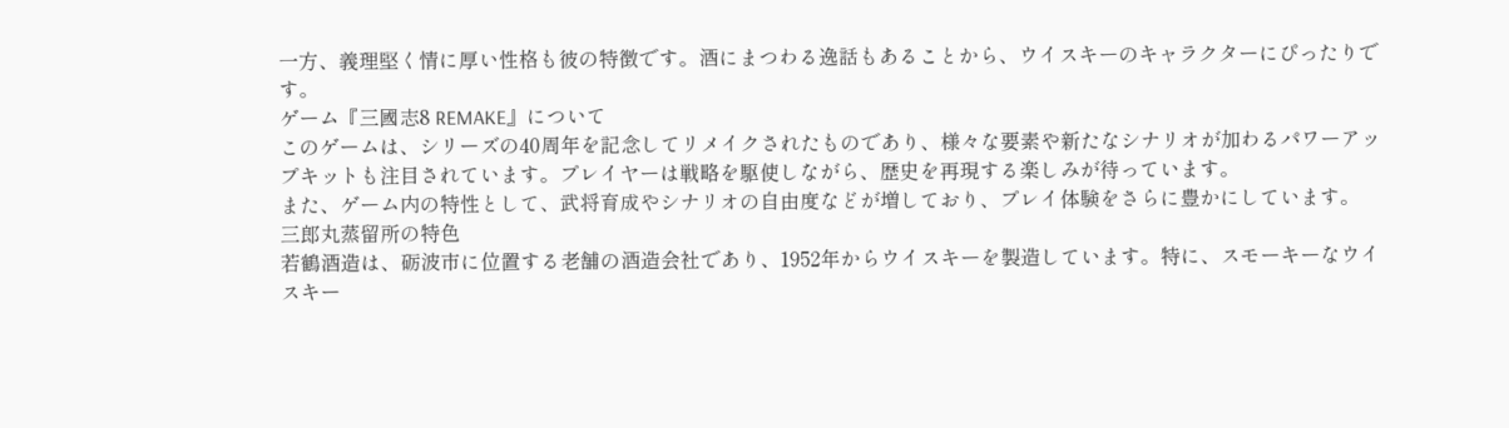一方、義理堅く情に厚い性格も彼の特徴です。酒にまつわる逸話もあることから、ウイスキーのキャラクターにぴったりです。
ゲーム『三國志8 REMAKE』について
このゲームは、シリーズの40周年を記念してリメイクされたものであり、様々な要素や新たなシナリオが加わるパワーアップキットも注目されています。プレイヤーは戦略を駆使しながら、歴史を再現する楽しみが待っています。
また、ゲーム内の特性として、武将育成やシナリオの自由度などが増しており、プレイ体験をさらに豊かにしています。
三郎丸蒸留所の特色
若鶴酒造は、砺波市に位置する老舗の酒造会社であり、1952年からウイスキーを製造しています。特に、スモーキーなウイスキー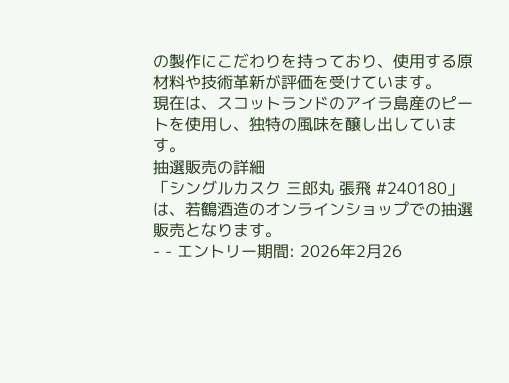の製作にこだわりを持っており、使用する原材料や技術革新が評価を受けています。
現在は、スコットランドのアイラ島産のピートを使用し、独特の風味を醸し出しています。
抽選販売の詳細
「シングルカスク 三郎丸 張飛 #240180」は、若鶴酒造のオンラインショップでの抽選販売となります。
- - エントリー期間: 2026年2月26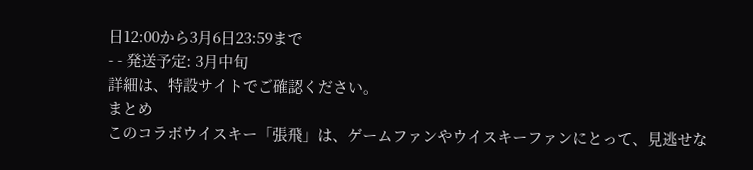日12:00から3月6日23:59まで
- - 発送予定: 3月中旬
詳細は、特設サイトでご確認ください。
まとめ
このコラボウイスキー「張飛」は、ゲームファンやウイスキーファンにとって、見逃せな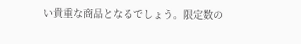い貴重な商品となるでしょう。限定数の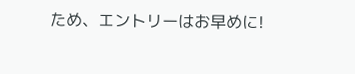ため、エントリーはお早めに!